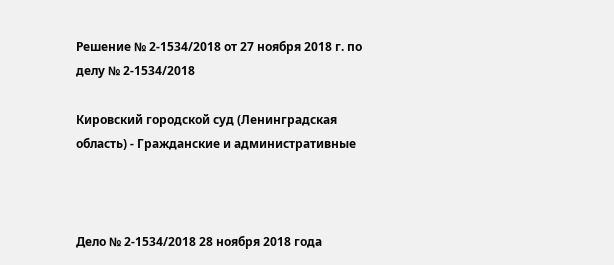Решение № 2-1534/2018 от 27 ноября 2018 г. по делу № 2-1534/2018

Кировский городской суд (Ленинградская область) - Гражданские и административные



Дело № 2-1534/2018 28 ноября 2018 года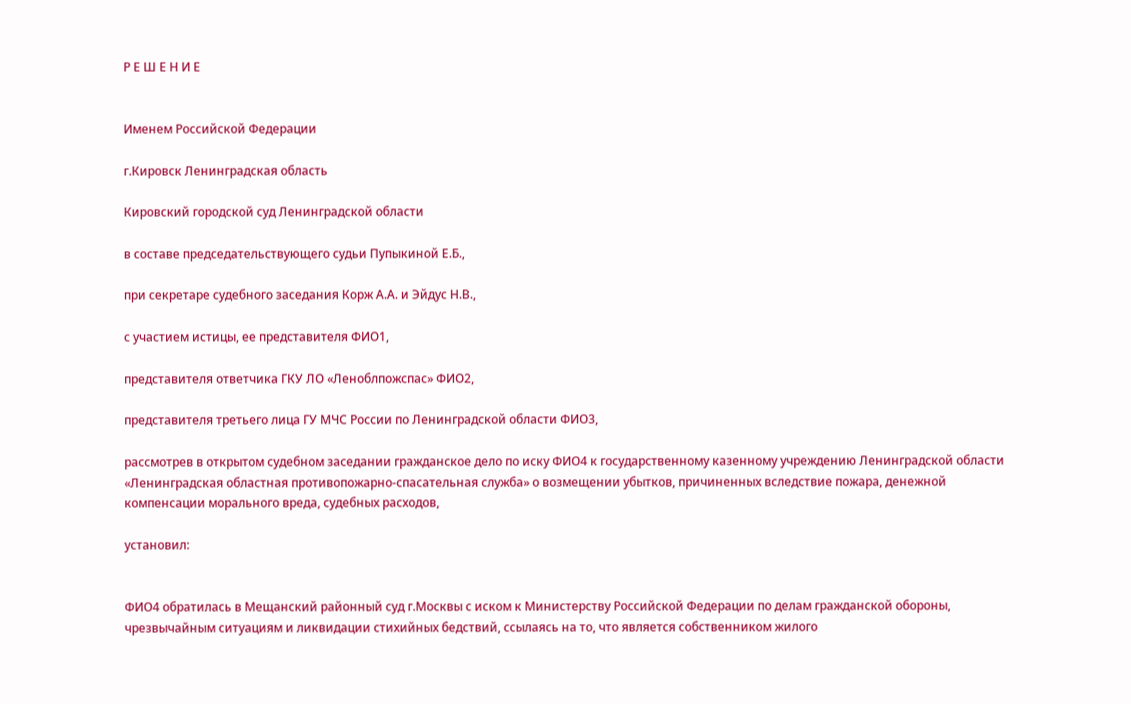Р Е Ш Е Н И Е


Именем Российской Федерации

г.Кировск Ленинградская область

Кировский городской суд Ленинградской области

в составе председательствующего судьи Пупыкиной Е.Б.,

при секретаре судебного заседания Корж А.А. и Эйдус Н.В.,

с участием истицы, ее представителя ФИО1,

представителя ответчика ГКУ ЛО «Леноблпожспас» ФИО2,

представителя третьего лица ГУ МЧС России по Ленинградской области ФИО3,

рассмотрев в открытом судебном заседании гражданское дело по иску ФИО4 к государственному казенному учреждению Ленинградской области «Ленинградская областная противопожарно-спасательная служба» о возмещении убытков, причиненных вследствие пожара, денежной компенсации морального вреда, судебных расходов,

установил:


ФИО4 обратилась в Мещанский районный суд г.Москвы с иском к Министерству Российской Федерации по делам гражданской обороны, чрезвычайным ситуациям и ликвидации стихийных бедствий, ссылаясь на то, что является собственником жилого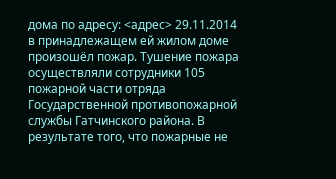дома по адресу: <адрес> 29.11.2014 в принадлежащем ей жилом доме произошёл пожар. Тушение пожара осуществляли сотрудники 105 пожарной части отряда Государственной противопожарной службы Гатчинского района. В результате того, что пожарные не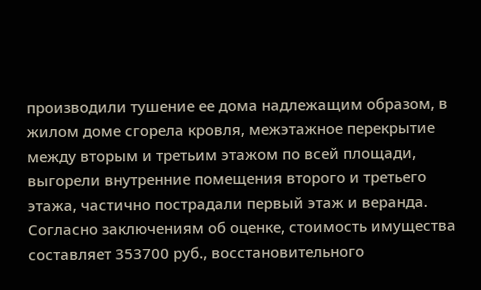производили тушение ее дома надлежащим образом, в жилом доме сгорела кровля, межэтажное перекрытие между вторым и третьим этажом по всей площади, выгорели внутренние помещения второго и третьего этажа, частично пострадали первый этаж и веранда. Согласно заключениям об оценке, стоимость имущества составляет 353700 руб., восстановительного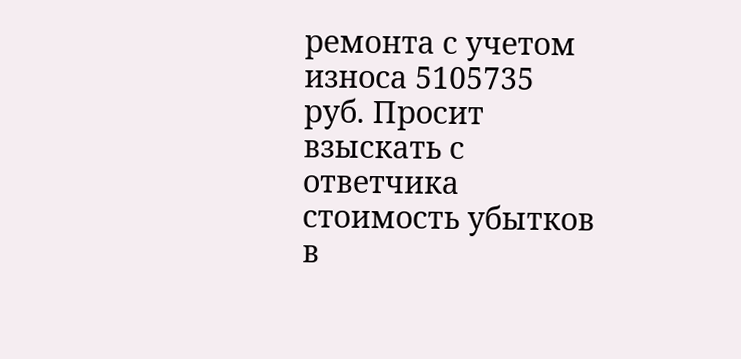ремонта с учетом износа 5105735 руб. Просит взыскать с ответчика стоимость убытков в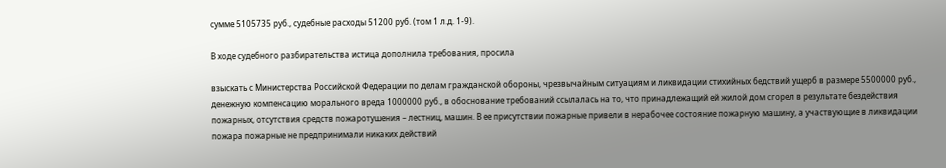сумме 5105735 руб., судебные расходы 51200 руб. (том 1 л.д. 1-9).

В ходе судебного разбирательства истица дополнила требования, просила

взыскать с Министерства Российской Федерации по делам гражданской обороны, чрезвычайным ситуациям и ликвидации стихийных бедствий ущерб в размере 5500000 руб., денежную компенсацию морального вреда 1000000 руб., в обоснование требований ссылалась на то, что принадлежащий ей жилой дом сгорел в результате бездействия пожарных, отсутствия средств пожаротушения – лестниц, машин. В ее присутствии пожарные привели в нерабочее состояние пожарную машину, а участвующие в ликвидации пожара пожарные не предпринимали никаких действий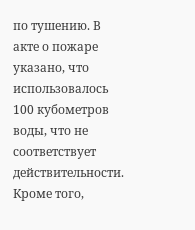по тушению. В акте о пожаре указано, что использовалось 100 кубометров воды, что не соответствует действительности. Кроме того,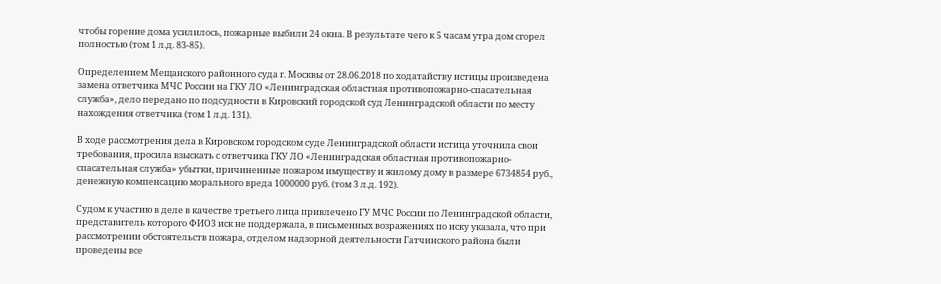чтобы горение дома усилилось, пожарные выбили 24 окна. В результате чего к 5 часам утра дом сгорел полностью (том 1 л.д. 83-85).

Определением Мещанского районного суда г. Москвы от 28.06.2018 по ходатайству истицы произведена замена ответчика МЧС России на ГКУ ЛО «Ленинградская областная противопожарно-спасательная служба», дело передано по подсудности в Кировский городской суд Ленинградской области по месту нахождения ответчика (том 1 л.д. 131).

В ходе рассмотрения дела в Кировском городском суде Ленинградской области истица уточнила свои требования, просила взыскать с ответчика ГКУ ЛО «Ленинградская областная противопожарно-спасательная служба» убытки, причиненные пожаром имуществу и жилому дому в размере 6734854 руб., денежную компенсацию морального вреда 1000000 руб. (том 3 л.д. 192).

Судом к участию в деле в качестве третьего лица привлечено ГУ МЧС России по Ленинградской области, представитель которого ФИО3 иск не поддержала, в письменных возражениях по иску указала, что при рассмотрении обстоятельств пожара, отделом надзорной деятельности Гатчинского района были проведены все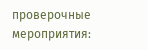проверочные мероприятия: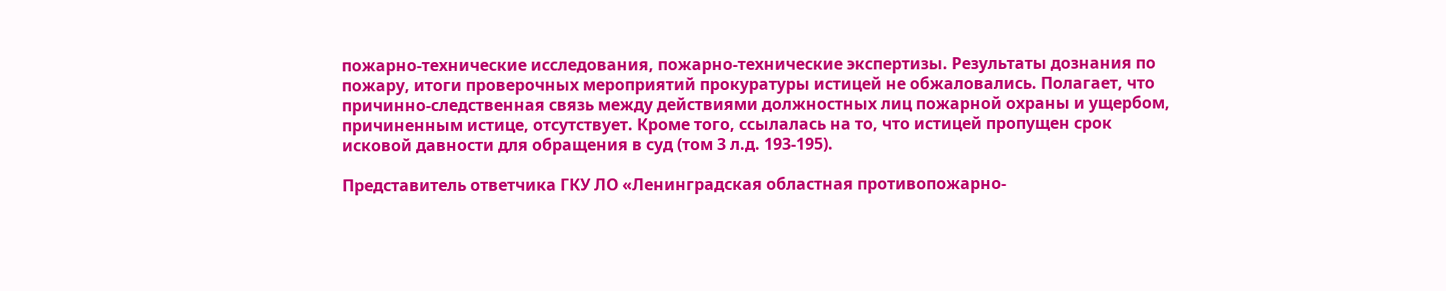пожарно-технические исследования, пожарно-технические экспертизы. Результаты дознания по пожару, итоги проверочных мероприятий прокуратуры истицей не обжаловались. Полагает, что причинно-следственная связь между действиями должностных лиц пожарной охраны и ущербом, причиненным истице, отсутствует. Кроме того, ссылалась на то, что истицей пропущен срок исковой давности для обращения в суд (том 3 л.д. 193-195).

Представитель ответчика ГКУ ЛО «Ленинградская областная противопожарно-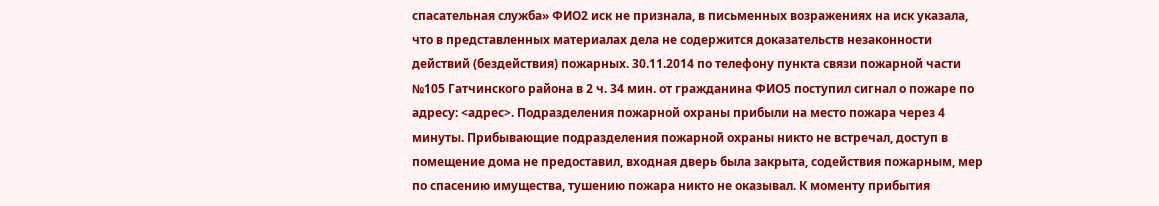спасательная служба» ФИО2 иск не признала, в письменных возражениях на иск указала, что в представленных материалах дела не содержится доказательств незаконности действий (бездействия) пожарных. 30.11.2014 по телефону пункта связи пожарной части №105 Гатчинского района в 2 ч. 34 мин. от гражданина ФИО5 поступил сигнал о пожаре по адресу: <адрес>. Подразделения пожарной охраны прибыли на место пожара через 4 минуты. Прибывающие подразделения пожарной охраны никто не встречал, доступ в помещение дома не предоставил, входная дверь была закрыта, содействия пожарным, мер по спасению имущества, тушению пожара никто не оказывал. К моменту прибытия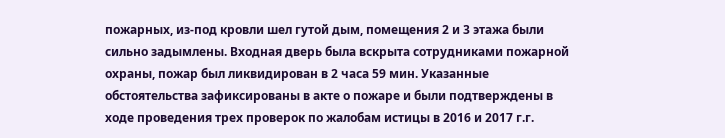пожарных, из-под кровли шел гутой дым, помещения 2 и 3 этажа были сильно задымлены. Входная дверь была вскрыта сотрудниками пожарной охраны, пожар был ликвидирован в 2 часа 59 мин. Указанные обстоятельства зафиксированы в акте о пожаре и были подтверждены в ходе проведения трех проверок по жалобам истицы в 2016 и 2017 г.г.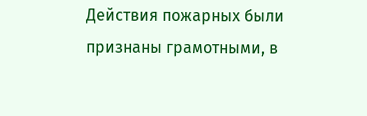Действия пожарных были признаны грамотными, в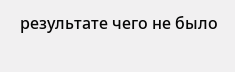результате чего не было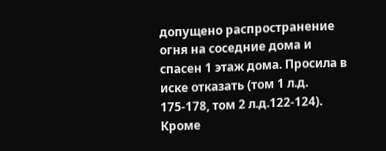допущено распространение огня на соседние дома и спасен 1 этаж дома. Просила в иске отказать (том 1 л.д. 175-178, том 2 л.д.122-124). Кроме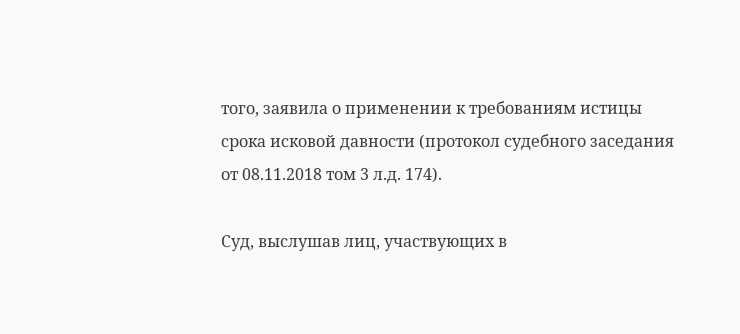того, заявила о применении к требованиям истицы срока исковой давности (протокол судебного заседания от 08.11.2018 том 3 л.д. 174).

Суд, выслушав лиц, участвующих в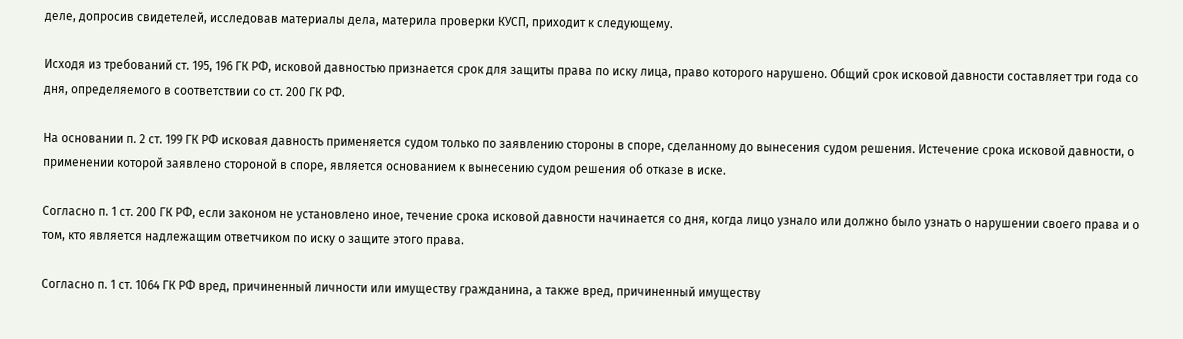деле, допросив свидетелей, исследовав материалы дела, материла проверки КУСП, приходит к следующему.

Исходя из требований ст. 195, 196 ГК РФ, исковой давностью признается срок для защиты права по иску лица, право которого нарушено. Общий срок исковой давности составляет три года со дня, определяемого в соответствии со ст. 200 ГК РФ.

На основании п. 2 ст. 199 ГК РФ исковая давность применяется судом только по заявлению стороны в споре, сделанному до вынесения судом решения. Истечение срока исковой давности, о применении которой заявлено стороной в споре, является основанием к вынесению судом решения об отказе в иске.

Согласно п. 1 ст. 200 ГК РФ, если законом не установлено иное, течение срока исковой давности начинается со дня, когда лицо узнало или должно было узнать о нарушении своего права и о том, кто является надлежащим ответчиком по иску о защите этого права.

Согласно п. 1 ст. 1064 ГК РФ вред, причиненный личности или имуществу гражданина, а также вред, причиненный имуществу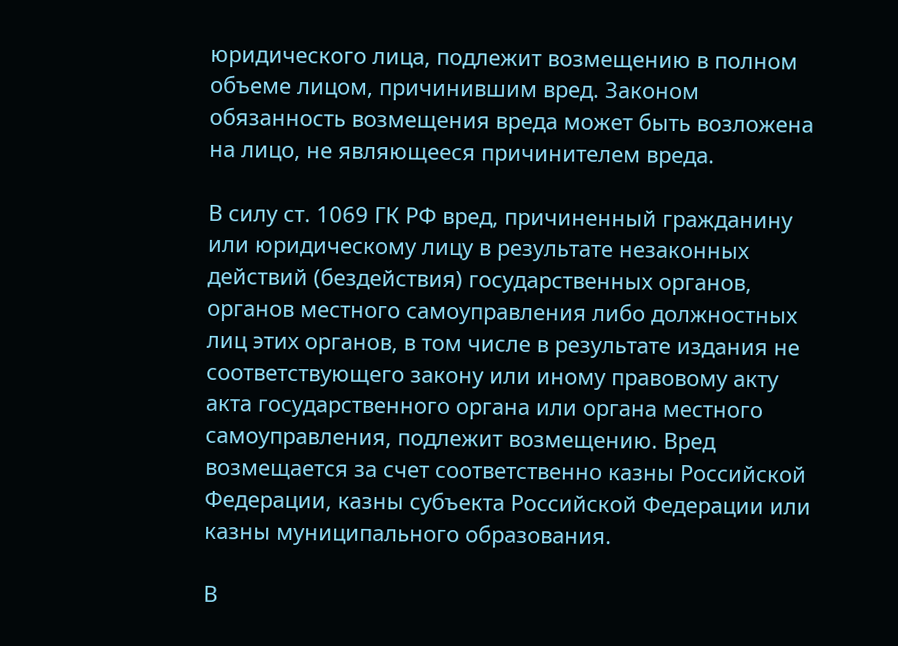юридического лица, подлежит возмещению в полном объеме лицом, причинившим вред. Законом обязанность возмещения вреда может быть возложена на лицо, не являющееся причинителем вреда.

В силу ст. 1069 ГК РФ вред, причиненный гражданину или юридическому лицу в результате незаконных действий (бездействия) государственных органов, органов местного самоуправления либо должностных лиц этих органов, в том числе в результате издания не соответствующего закону или иному правовому акту акта государственного органа или органа местного самоуправления, подлежит возмещению. Вред возмещается за счет соответственно казны Российской Федерации, казны субъекта Российской Федерации или казны муниципального образования.

В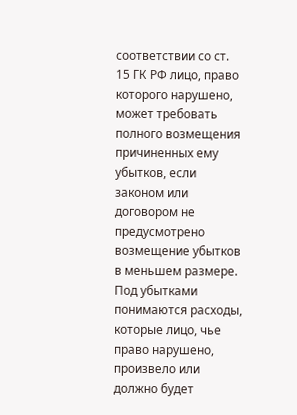соответствии со ст. 15 ГК РФ лицо, право которого нарушено, может требовать полного возмещения причиненных ему убытков, если законом или договором не предусмотрено возмещение убытков в меньшем размере. Под убытками понимаются расходы, которые лицо, чье право нарушено, произвело или должно будет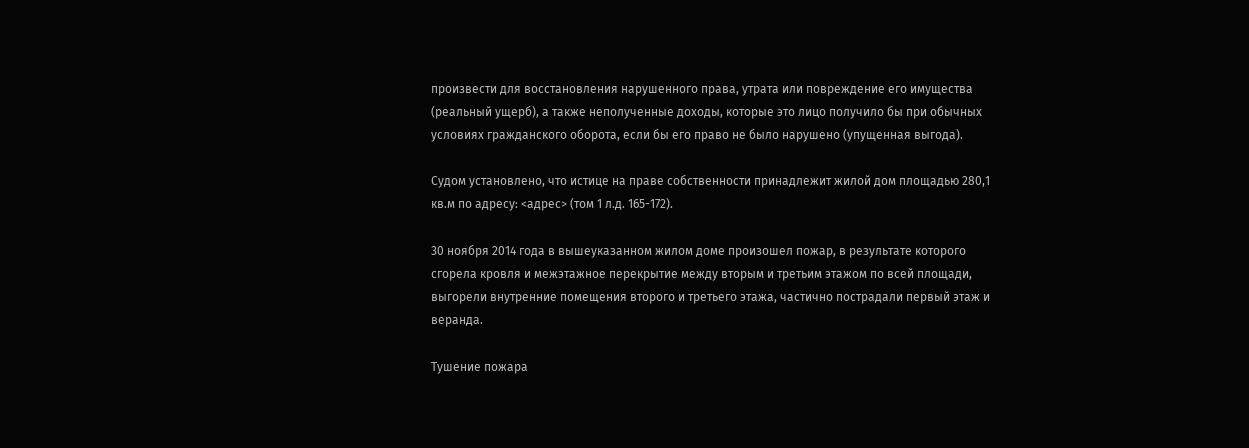произвести для восстановления нарушенного права, утрата или повреждение его имущества (реальный ущерб), а также неполученные доходы, которые это лицо получило бы при обычных условиях гражданского оборота, если бы его право не было нарушено (упущенная выгода).

Судом установлено, что истице на праве собственности принадлежит жилой дом площадью 280,1 кв.м по адресу: <адрес> (том 1 л.д. 165-172).

30 ноября 2014 года в вышеуказанном жилом доме произошел пожар, в результате которого сгорела кровля и межэтажное перекрытие между вторым и третьим этажом по всей площади, выгорели внутренние помещения второго и третьего этажа, частично пострадали первый этаж и веранда.

Тушение пожара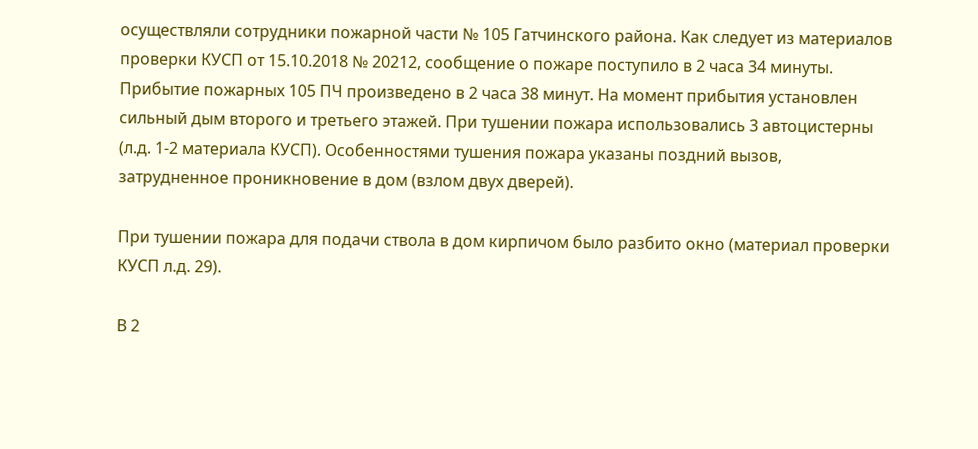осуществляли сотрудники пожарной части № 105 Гатчинского района. Как следует из материалов проверки КУСП от 15.10.2018 № 20212, сообщение о пожаре поступило в 2 часа 34 минуты. Прибытие пожарных 105 ПЧ произведено в 2 часа 38 минут. На момент прибытия установлен сильный дым второго и третьего этажей. При тушении пожара использовались 3 автоцистерны (л.д. 1-2 материала КУСП). Особенностями тушения пожара указаны поздний вызов, затрудненное проникновение в дом (взлом двух дверей).

При тушении пожара для подачи ствола в дом кирпичом было разбито окно (материал проверки КУСП л.д. 29).

В 2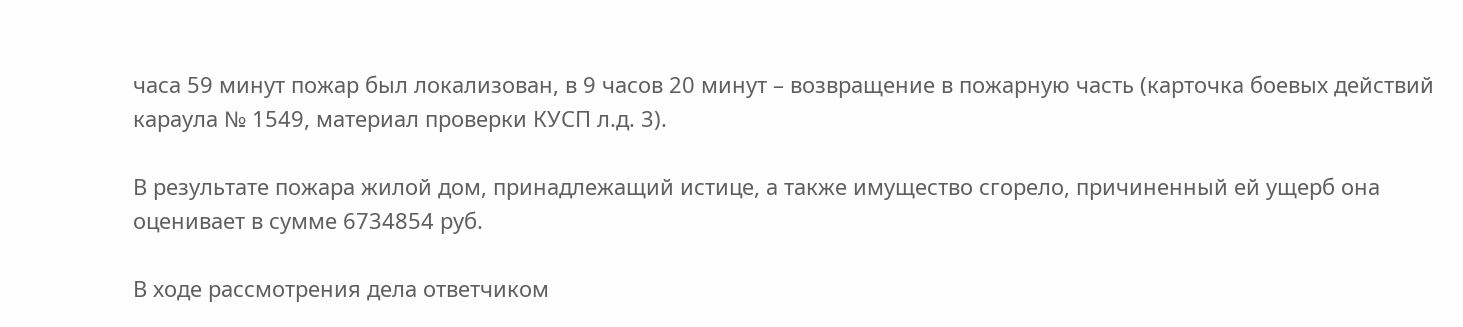часа 59 минут пожар был локализован, в 9 часов 20 минут – возвращение в пожарную часть (карточка боевых действий караула № 1549, материал проверки КУСП л.д. 3).

В результате пожара жилой дом, принадлежащий истице, а также имущество сгорело, причиненный ей ущерб она оценивает в сумме 6734854 руб.

В ходе рассмотрения дела ответчиком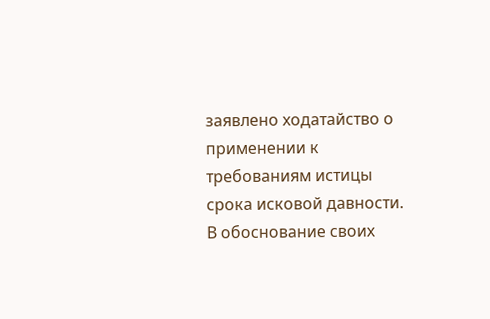заявлено ходатайство о применении к требованиям истицы срока исковой давности. В обоснование своих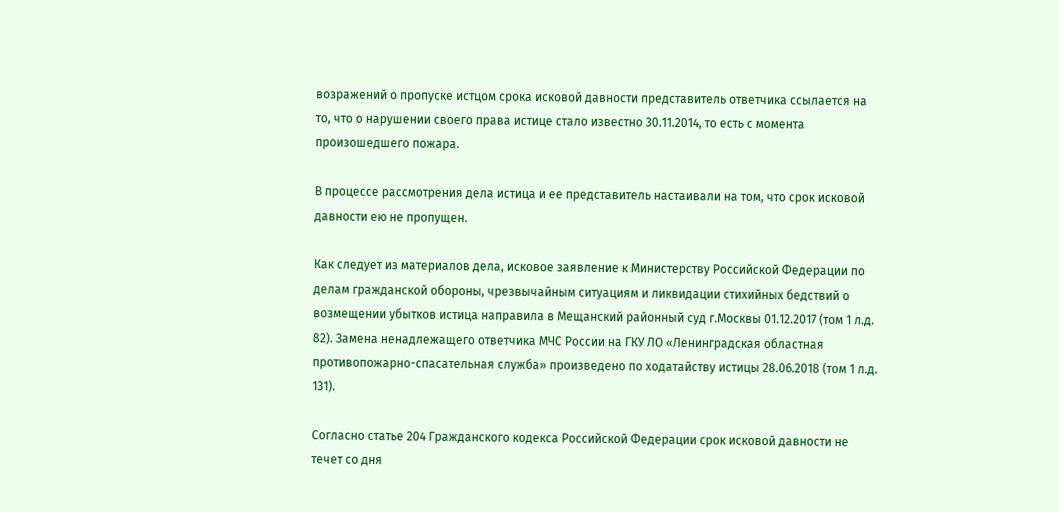возражений о пропуске истцом срока исковой давности представитель ответчика ссылается на то, что о нарушении своего права истице стало известно 30.11.2014, то есть с момента произошедшего пожара.

В процессе рассмотрения дела истица и ее представитель настаивали на том, что срок исковой давности ею не пропущен.

Как следует из материалов дела, исковое заявление к Министерству Российской Федерации по делам гражданской обороны, чрезвычайным ситуациям и ликвидации стихийных бедствий о возмещении убытков истица направила в Мещанский районный суд г.Москвы 01.12.2017 (том 1 л.д. 82). Замена ненадлежащего ответчика МЧС России на ГКУ ЛО «Ленинградская областная противопожарно-спасательная служба» произведено по ходатайству истицы 28.06.2018 (том 1 л.д. 131).

Согласно статье 204 Гражданского кодекса Российской Федерации срок исковой давности не течет со дня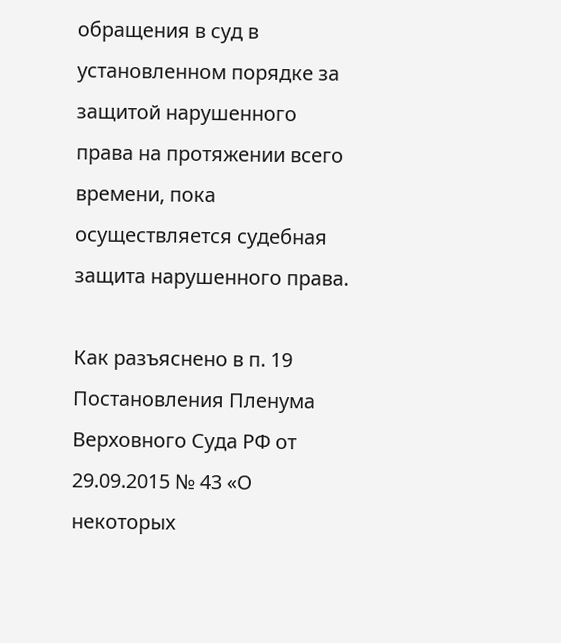обращения в суд в установленном порядке за защитой нарушенного права на протяжении всего времени, пока осуществляется судебная защита нарушенного права.

Как разъяснено в п. 19 Постановления Пленума Верховного Суда РФ от 29.09.2015 № 43 «О некоторых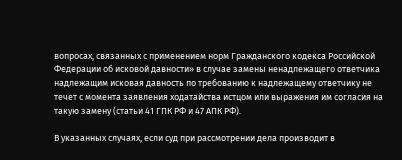вопросах, связанных с применением норм Гражданского кодекса Российской Федерации об исковой давности» в случае замены ненадлежащего ответчика надлежащим исковая давность по требованию к надлежащему ответчику не течет с момента заявления ходатайства истцом или выражения им согласия на такую замену (статьи 41 ГПК РФ и 47 АПК РФ).

В указанных случаях, если суд при рассмотрении дела производит в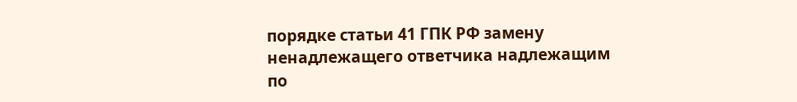порядке статьи 41 ГПК РФ замену ненадлежащего ответчика надлежащим по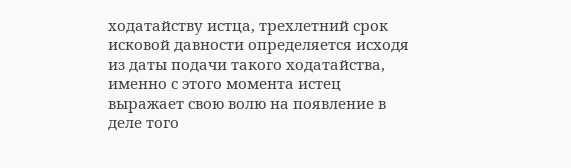ходатайству истца, трехлетний срок исковой давности определяется исходя из даты подачи такого ходатайства, именно с этого момента истец выражает свою волю на появление в деле того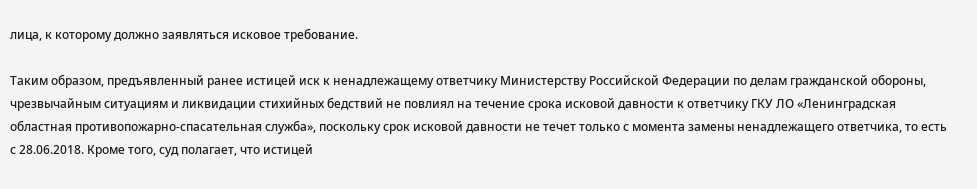лица, к которому должно заявляться исковое требование.

Таким образом, предъявленный ранее истицей иск к ненадлежащему ответчику Министерству Российской Федерации по делам гражданской обороны, чрезвычайным ситуациям и ликвидации стихийных бедствий не повлиял на течение срока исковой давности к ответчику ГКУ ЛО «Ленинградская областная противопожарно-спасательная служба», поскольку срок исковой давности не течет только с момента замены ненадлежащего ответчика, то есть с 28.06.2018. Кроме того, суд полагает, что истицей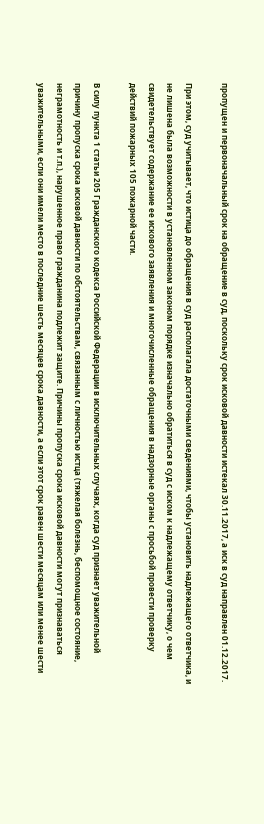пропущен и первоначальный срок на обращение в суд, поскольку срок исковой давности истекал 30.11.2017, а иск в суд направлен 01.12.2017.

При этом, суд учитывает, что истица до обращения в суд располагала достаточными сведениями, чтобы установить надлежащего ответчика, и не лишена была возможности в установленном законом порядке изначально обратиться в суд с иском к надлежащему ответчику, о чем свидетельствует содержание ее искового заявления и многочисленные обращения в надзорные органы с просьбой провести проверку действий пожарных 105 пожарной части.

В силу пункта 1 статьи 205 Гражданского кодекса Российской Федерации в исключительных случаях, когда суд признает уважительной причину пропуска срока исковой давности по обстоятельствам, связанным с личностью истца (тяжелая болезнь, беспомощное состояние, неграмотность и т.п.), нарушенное право гражданина подлежит защите. Причины пропуска срока исковой давности могут признаваться уважительными, если они имели место в последние шесть месяцев срока давности, а если этот срок равен шести месяцам или менее шести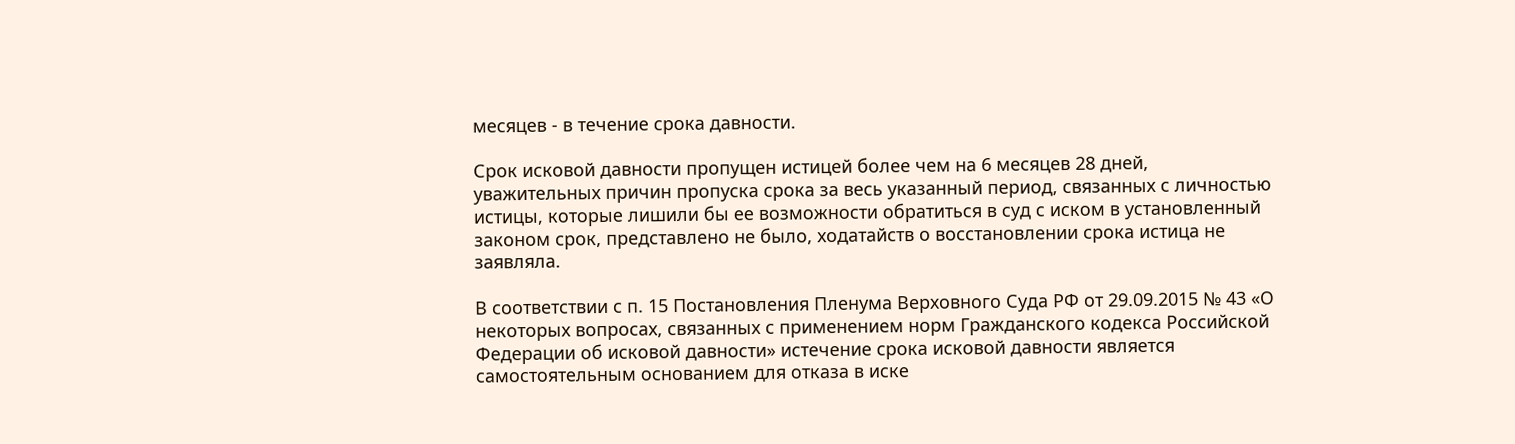месяцев - в течение срока давности.

Срок исковой давности пропущен истицей более чем на 6 месяцев 28 дней, уважительных причин пропуска срока за весь указанный период, связанных с личностью истицы, которые лишили бы ее возможности обратиться в суд с иском в установленный законом срок, представлено не было, ходатайств о восстановлении срока истица не заявляла.

В соответствии с п. 15 Постановления Пленума Верховного Суда РФ от 29.09.2015 № 43 «О некоторых вопросах, связанных с применением норм Гражданского кодекса Российской Федерации об исковой давности» истечение срока исковой давности является самостоятельным основанием для отказа в иске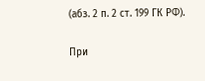(абз. 2 п. 2 ст. 199 ГК РФ).

При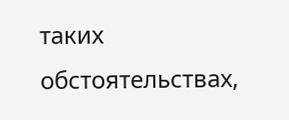таких обстоятельствах,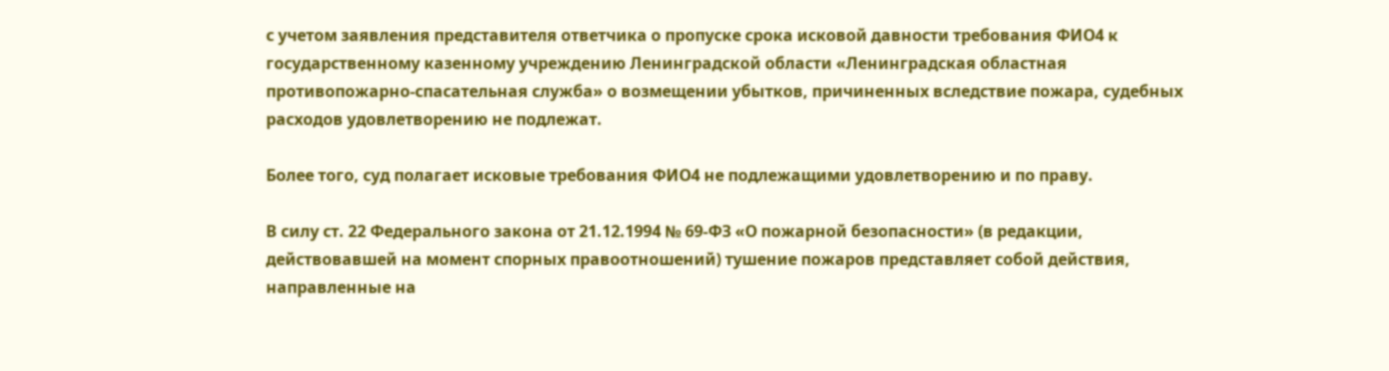с учетом заявления представителя ответчика о пропуске срока исковой давности требования ФИО4 к государственному казенному учреждению Ленинградской области «Ленинградская областная противопожарно-спасательная служба» о возмещении убытков, причиненных вследствие пожара, судебных расходов удовлетворению не подлежат.

Более того, суд полагает исковые требования ФИО4 не подлежащими удовлетворению и по праву.

В силу ст. 22 Федерального закона от 21.12.1994 № 69-ФЗ «О пожарной безопасности» (в редакции, действовавшей на момент спорных правоотношений) тушение пожаров представляет собой действия, направленные на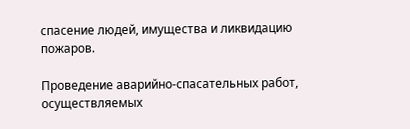спасение людей, имущества и ликвидацию пожаров.

Проведение аварийно-спасательных работ, осуществляемых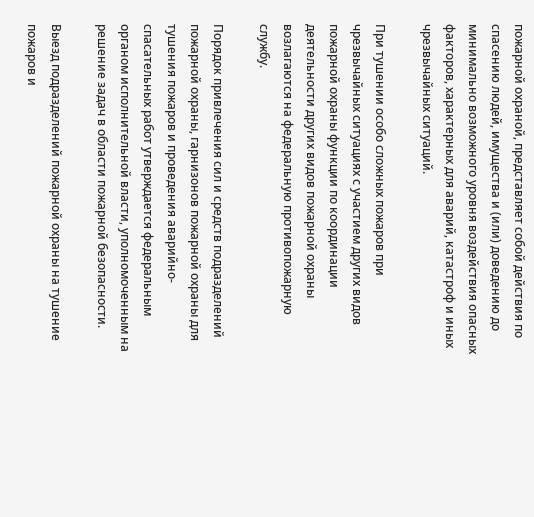пожарной охраной, представляет собой действия по спасению людей, имущества и (или) доведению до минимально возможного уровня воздействия опасных факторов, характерных для аварий, катастроф и иных чрезвычайных ситуаций.

При тушении особо сложных пожаров при чрезвычайных ситуациях с участием других видов пожарной охраны функции по координации деятельности других видов пожарной охраны возлагаются на федеральную противопожарную службу.

Порядок привлечения сил и средств подразделений пожарной охраны, гарнизонов пожарной охраны для тушения пожаров и проведения аварийно-спасательных работ утверждается федеральным органом исполнительной власти, уполномоченным на решение задач в области пожарной безопасности.

Выезд подразделений пожарной охраны на тушение пожаров и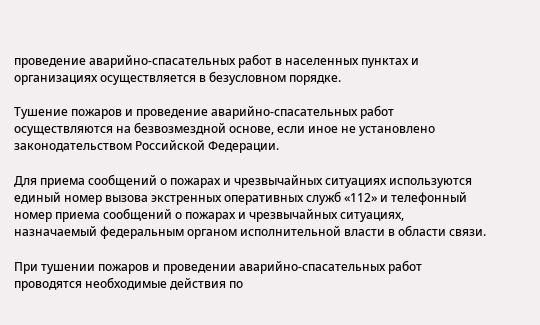проведение аварийно-спасательных работ в населенных пунктах и организациях осуществляется в безусловном порядке.

Тушение пожаров и проведение аварийно-спасательных работ осуществляются на безвозмездной основе, если иное не установлено законодательством Российской Федерации.

Для приема сообщений о пожарах и чрезвычайных ситуациях используются единый номер вызова экстренных оперативных служб «112» и телефонный номер приема сообщений о пожарах и чрезвычайных ситуациях, назначаемый федеральным органом исполнительной власти в области связи.

При тушении пожаров и проведении аварийно-спасательных работ проводятся необходимые действия по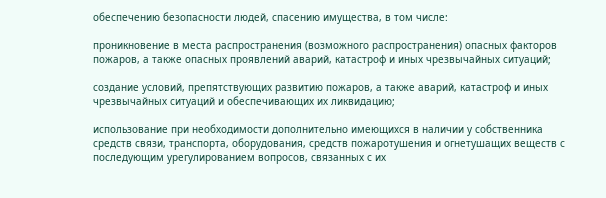обеспечению безопасности людей, спасению имущества, в том числе:

проникновение в места распространения (возможного распространения) опасных факторов пожаров, а также опасных проявлений аварий, катастроф и иных чрезвычайных ситуаций;

создание условий, препятствующих развитию пожаров, а также аварий, катастроф и иных чрезвычайных ситуаций и обеспечивающих их ликвидацию;

использование при необходимости дополнительно имеющихся в наличии у собственника средств связи, транспорта, оборудования, средств пожаротушения и огнетушащих веществ с последующим урегулированием вопросов, связанных с их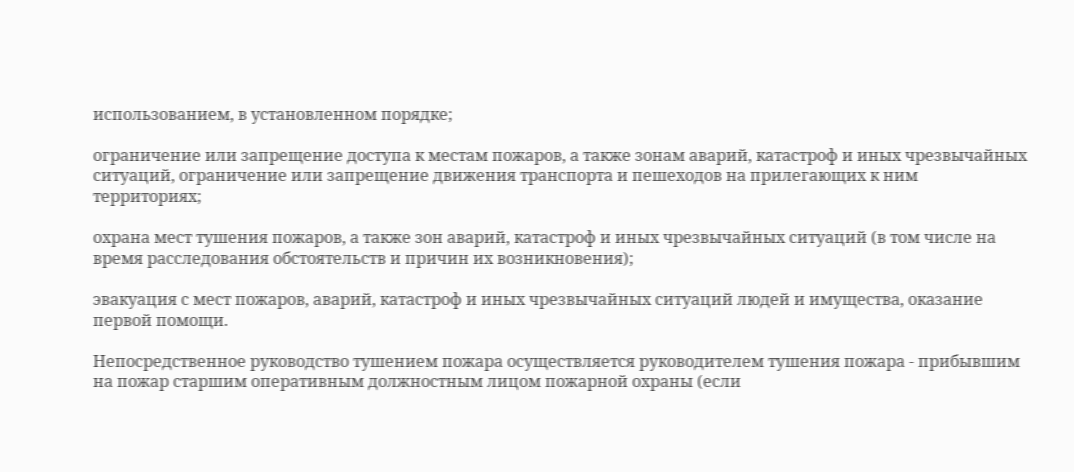использованием, в установленном порядке;

ограничение или запрещение доступа к местам пожаров, а также зонам аварий, катастроф и иных чрезвычайных ситуаций, ограничение или запрещение движения транспорта и пешеходов на прилегающих к ним территориях;

охрана мест тушения пожаров, а также зон аварий, катастроф и иных чрезвычайных ситуаций (в том числе на время расследования обстоятельств и причин их возникновения);

эвакуация с мест пожаров, аварий, катастроф и иных чрезвычайных ситуаций людей и имущества, оказание первой помощи.

Непосредственное руководство тушением пожара осуществляется руководителем тушения пожара - прибывшим на пожар старшим оперативным должностным лицом пожарной охраны (если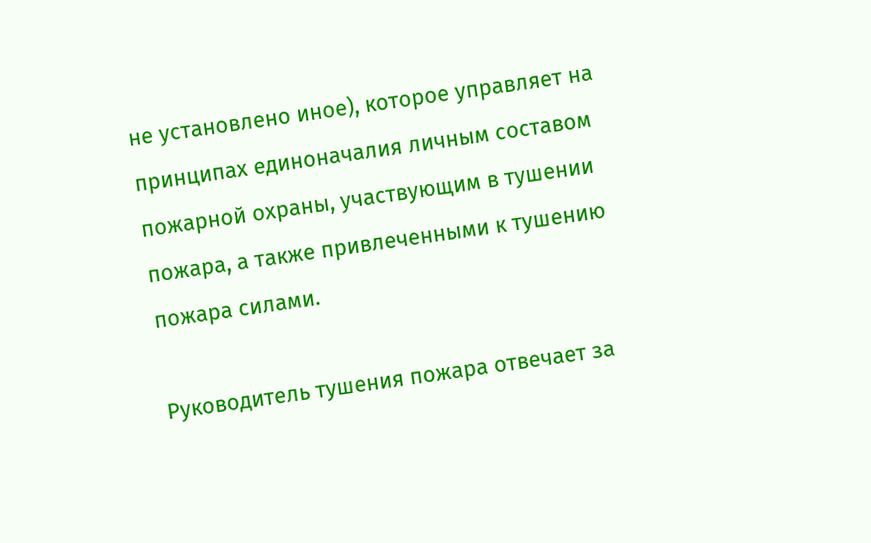не установлено иное), которое управляет на принципах единоначалия личным составом пожарной охраны, участвующим в тушении пожара, а также привлеченными к тушению пожара силами.

Руководитель тушения пожара отвечает за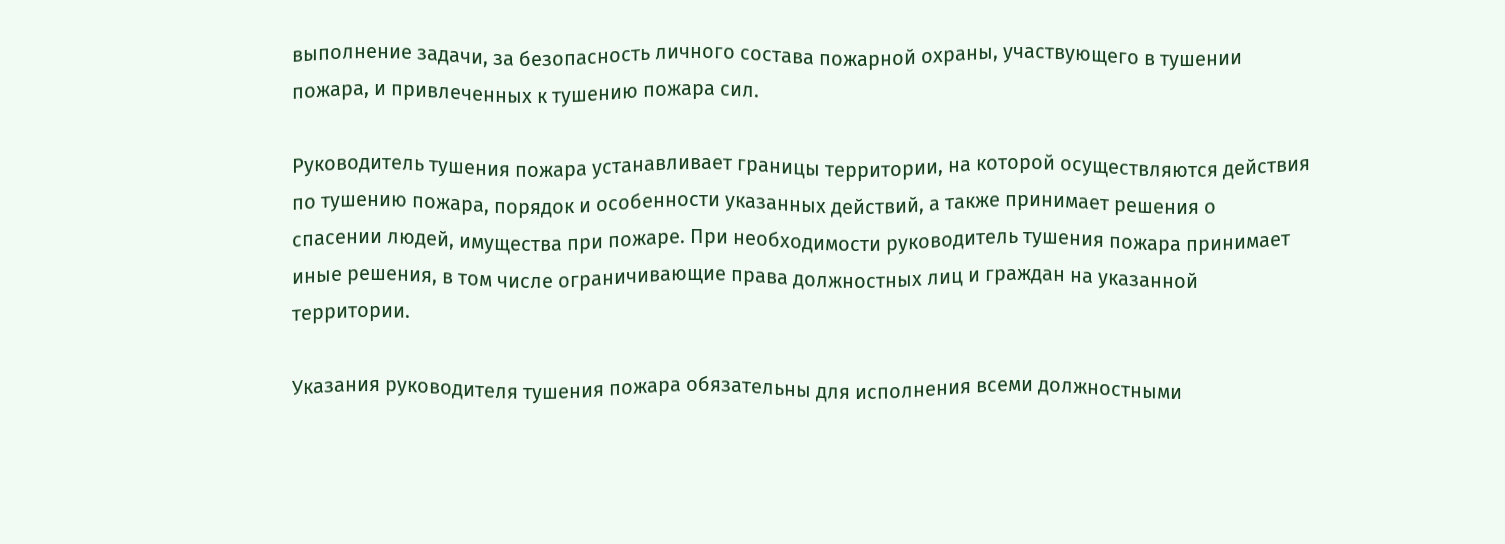выполнение задачи, за безопасность личного состава пожарной охраны, участвующего в тушении пожара, и привлеченных к тушению пожара сил.

Руководитель тушения пожара устанавливает границы территории, на которой осуществляются действия по тушению пожара, порядок и особенности указанных действий, а также принимает решения о спасении людей, имущества при пожаре. При необходимости руководитель тушения пожара принимает иные решения, в том числе ограничивающие права должностных лиц и граждан на указанной территории.

Указания руководителя тушения пожара обязательны для исполнения всеми должностными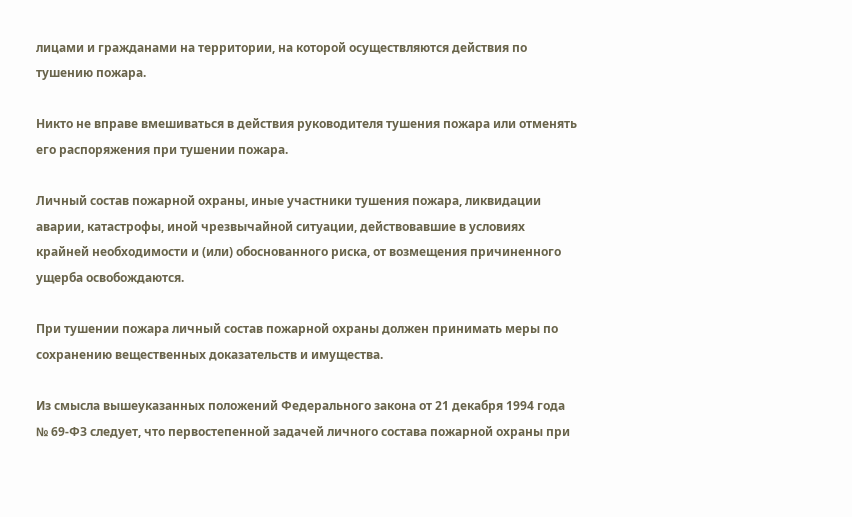лицами и гражданами на территории, на которой осуществляются действия по тушению пожара.

Никто не вправе вмешиваться в действия руководителя тушения пожара или отменять его распоряжения при тушении пожара.

Личный состав пожарной охраны, иные участники тушения пожара, ликвидации аварии, катастрофы, иной чрезвычайной ситуации, действовавшие в условиях крайней необходимости и (или) обоснованного риска, от возмещения причиненного ущерба освобождаются.

При тушении пожара личный состав пожарной охраны должен принимать меры по сохранению вещественных доказательств и имущества.

Из смысла вышеуказанных положений Федерального закона от 21 декабря 1994 года № 69-ФЗ следует, что первостепенной задачей личного состава пожарной охраны при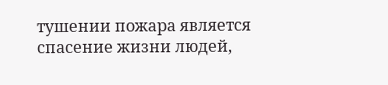тушении пожара является спасение жизни людей,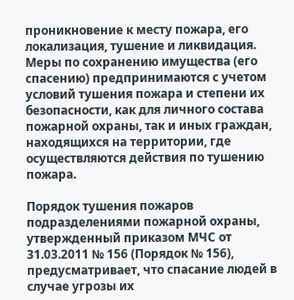проникновение к месту пожара, его локализация, тушение и ликвидация. Меры по сохранению имущества (его спасению) предпринимаются с учетом условий тушения пожара и степени их безопасности, как для личного состава пожарной охраны, так и иных граждан, находящихся на территории, где осуществляются действия по тушению пожара.

Порядок тушения пожаров подразделениями пожарной охраны, утвержденный приказом МЧС от 31.03.2011 № 156 (Порядок № 156), предусматривает, что спасание людей в случае угрозы их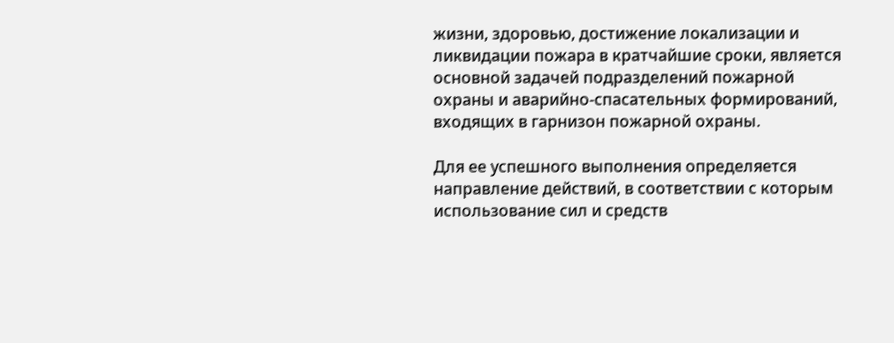жизни, здоровью, достижение локализации и ликвидации пожара в кратчайшие сроки, является основной задачей подразделений пожарной охраны и аварийно-спасательных формирований, входящих в гарнизон пожарной охраны.

Для ее успешного выполнения определяется направление действий, в соответствии с которым использование сил и средств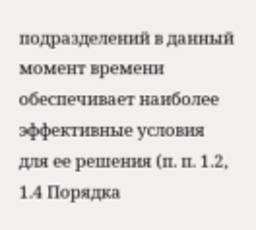подразделений в данный момент времени обеспечивает наиболее эффективные условия для ее решения (п. п. 1.2, 1.4 Порядка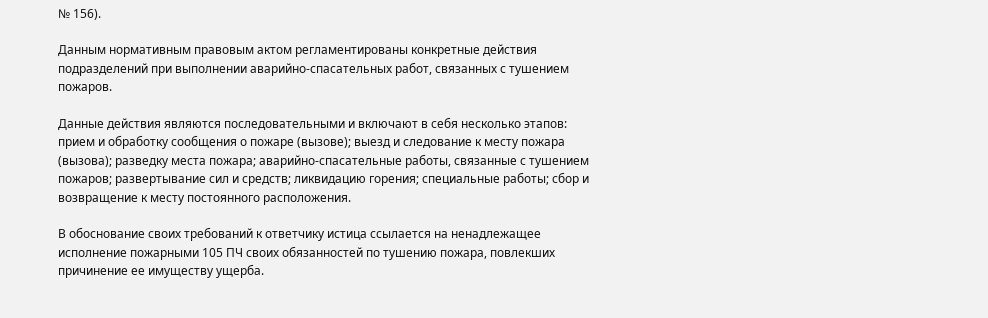№ 156).

Данным нормативным правовым актом регламентированы конкретные действия подразделений при выполнении аварийно-спасательных работ, связанных с тушением пожаров.

Данные действия являются последовательными и включают в себя несколько этапов: прием и обработку сообщения о пожаре (вызове); выезд и следование к месту пожара (вызова); разведку места пожара; аварийно-спасательные работы, связанные с тушением пожаров; развертывание сил и средств; ликвидацию горения; специальные работы; сбор и возвращение к месту постоянного расположения.

В обоснование своих требований к ответчику истица ссылается на ненадлежащее исполнение пожарными 105 ПЧ своих обязанностей по тушению пожара, повлекших причинение ее имуществу ущерба.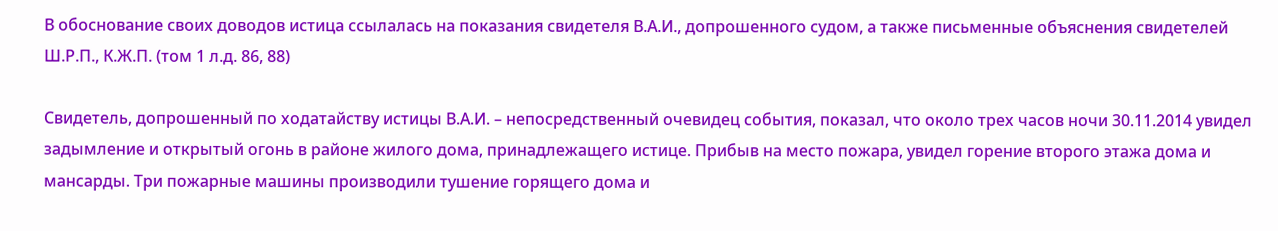В обоснование своих доводов истица ссылалась на показания свидетеля В.А.И., допрошенного судом, а также письменные объяснения свидетелей Ш.Р.П., К.Ж.П. (том 1 л.д. 86, 88)

Свидетель, допрошенный по ходатайству истицы В.А.И. – непосредственный очевидец события, показал, что около трех часов ночи 30.11.2014 увидел задымление и открытый огонь в районе жилого дома, принадлежащего истице. Прибыв на место пожара, увидел горение второго этажа дома и мансарды. Три пожарные машины производили тушение горящего дома и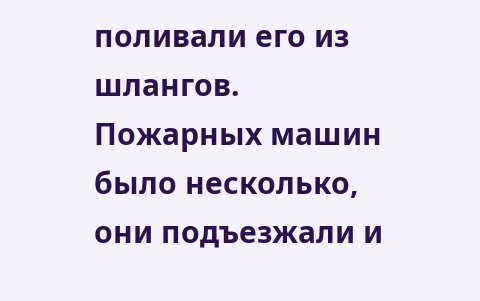поливали его из шлангов. Пожарных машин было несколько, они подъезжали и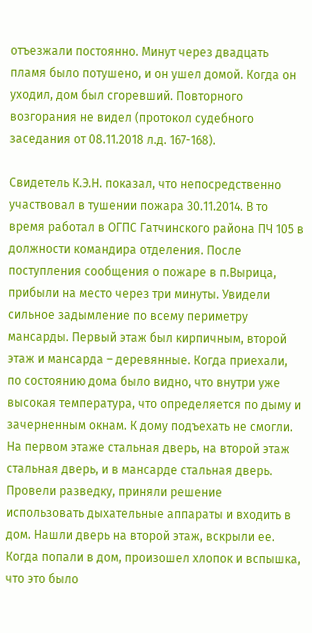отъезжали постоянно. Минут через двадцать пламя было потушено, и он ушел домой. Когда он уходил, дом был сгоревший. Повторного возгорания не видел (протокол судебного заседания от 08.11.2018 л.д. 167-168).

Свидетель К.Э.Н. показал, что непосредственно участвовал в тушении пожара 30.11.2014. В то время работал в ОГПС Гатчинского района ПЧ 105 в должности командира отделения. После поступления сообщения о пожаре в п.Вырица, прибыли на место через три минуты. Увидели сильное задымление по всему периметру мансарды. Первый этаж был кирпичным, второй этаж и мансарда – деревянные. Когда приехали, по состоянию дома было видно, что внутри уже высокая температура, что определяется по дыму и зачерненным окнам. К дому подъехать не смогли. На первом этаже стальная дверь, на второй этаж стальная дверь, и в мансарде стальная дверь. Провели разведку, приняли решение использовать дыхательные аппараты и входить в дом. Нашли дверь на второй этаж, вскрыли ее. Когда попали в дом, произошел хлопок и вспышка, что это было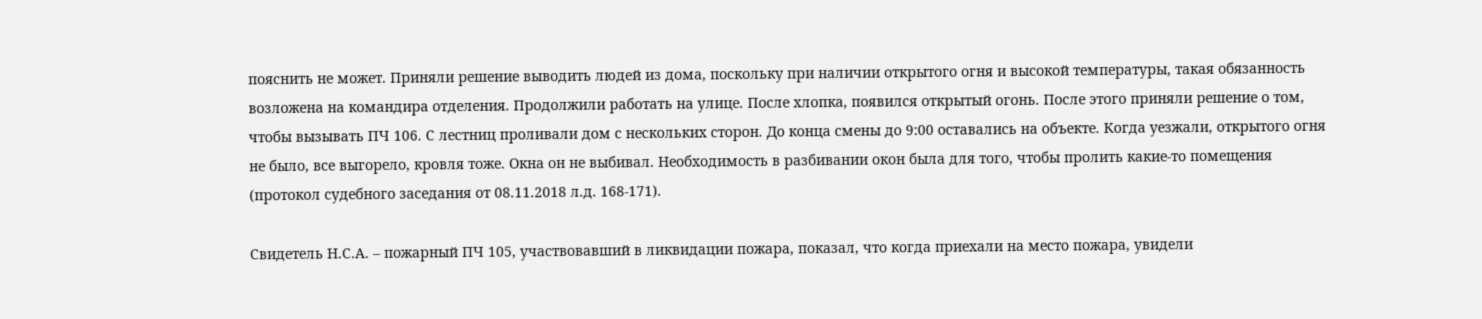пояснить не может. Приняли решение выводить людей из дома, поскольку при наличии открытого огня и высокой температуры, такая обязанность возложена на командира отделения. Продолжили работать на улице. После хлопка, появился открытый огонь. После этого приняли решение о том, чтобы вызывать ПЧ 106. С лестниц проливали дом с нескольких сторон. До конца смены до 9:00 оставались на объекте. Когда уезжали, открытого огня не было, все выгорело, кровля тоже. Окна он не выбивал. Необходимость в разбивании окон была для того, чтобы пролить какие-то помещения (протокол судебного заседания от 08.11.2018 л.д. 168-171).

Свидетель Н.С.А. – пожарный ПЧ 105, участвовавший в ликвидации пожара, показал, что когда приехали на место пожара, увидели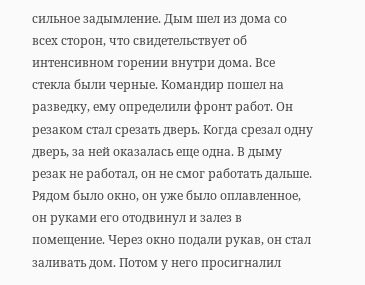сильное задымление. Дым шел из дома со всех сторон, что свидетельствует об интенсивном горении внутри дома. Все стекла были черные. Командир пошел на разведку, ему определили фронт работ. Он резаком стал срезать дверь. Когда срезал одну дверь, за ней оказалась еще одна. В дыму резак не работал, он не смог работать дальше. Рядом было окно, он уже было оплавленное, он руками его отодвинул и залез в помещение. Через окно подали рукав, он стал заливать дом. Потом у него просигналил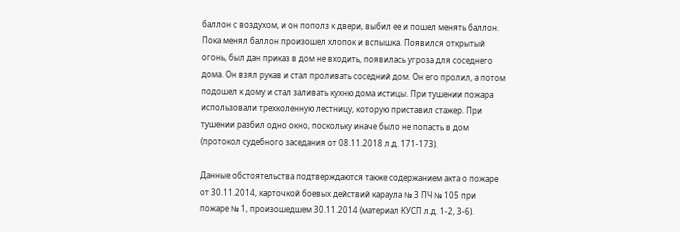баллон с воздухом, и он пополз к двери, выбил ее и пошел менять баллон. Пока менял баллон произошел хлопок и вспышка. Появился открытый огонь, был дан приказ в дом не входить, появилась угроза для соседнего дома. Он взял рукав и стал проливать соседний дом. Он его пролил, а потом подошел к дому и стал заливать кухню дома истицы. При тушении пожара использовали трехколенную лестницу, которую приставил стажер. При тушении разбил одно окно, поскольку иначе было не попасть в дом (протокол судебного заседания от 08.11.2018 л.д. 171-173).

Данные обстоятельства подтверждаются также содержанием акта о пожаре от 30.11.2014, карточкой боевых действий караула № 3 ПЧ № 105 при пожаре № 1, произошедшем 30.11.2014 (материал КУСП л.д. 1-2, 3-6).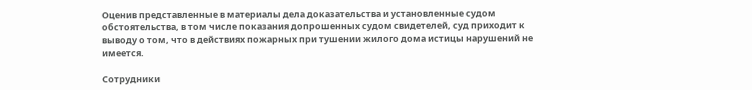Оценив представленные в материалы дела доказательства и установленные судом обстоятельства, в том числе показания допрошенных судом свидетелей, суд приходит к выводу о том, что в действиях пожарных при тушении жилого дома истицы нарушений не имеется.

Сотрудники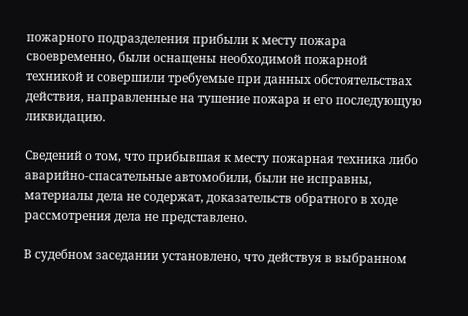пожарного подразделения прибыли к месту пожара своевременно, были оснащены необходимой пожарной техникой и совершили требуемые при данных обстоятельствах действия, направленные на тушение пожара и его последующую ликвидацию.

Сведений о том, что прибывшая к месту пожарная техника либо аварийно-спасательные автомобили, были не исправны, материалы дела не содержат, доказательств обратного в ходе рассмотрения дела не представлено.

В судебном заседании установлено, что действуя в выбранном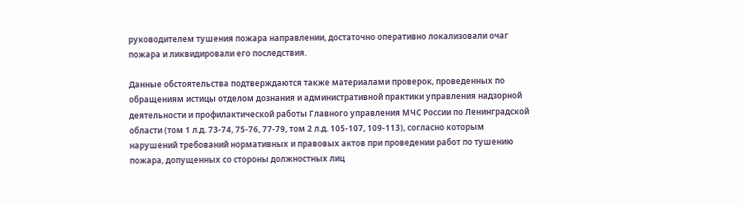руководителем тушения пожара направлении, достаточно оперативно локализовали очаг пожара и ликвидировали его последствия.

Данные обстоятельства подтверждаются также материалами проверок, проведенных по обращениям истицы отделом дознания и административной практики управления надзорной деятельности и профилактической работы Главного управления МЧС России по Ленинградской области (том 1 л.д. 73-74, 75-76, 77-79, том 2 л.д. 105-107, 109-113), согласно которым нарушений требований нормативных и правовых актов при проведении работ по тушению пожара, допущенных со стороны должностных лиц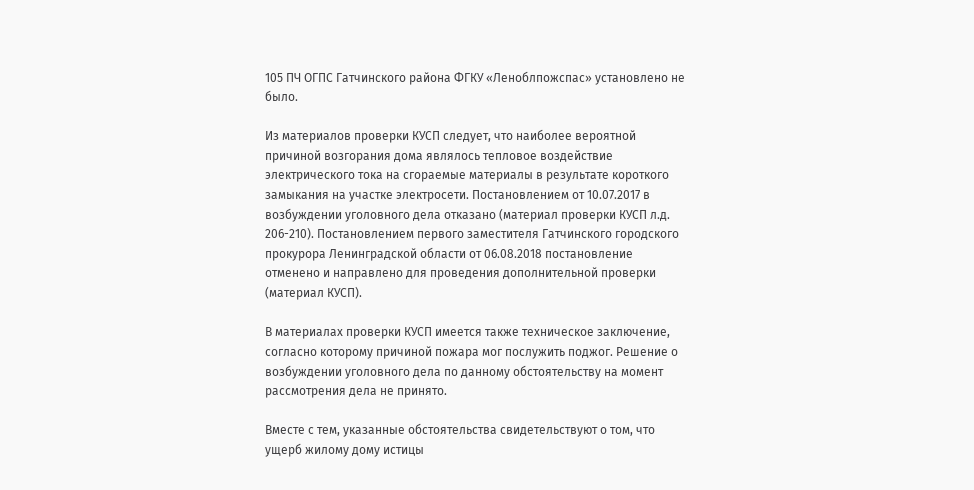105 ПЧ ОГПС Гатчинского района ФГКУ «Леноблпожспас» установлено не было.

Из материалов проверки КУСП следует, что наиболее вероятной причиной возгорания дома являлось тепловое воздействие электрического тока на сгораемые материалы в результате короткого замыкания на участке электросети. Постановлением от 10.07.2017 в возбуждении уголовного дела отказано (материал проверки КУСП л.д. 206-210). Постановлением первого заместителя Гатчинского городского прокурора Ленинградской области от 06.08.2018 постановление отменено и направлено для проведения дополнительной проверки (материал КУСП).

В материалах проверки КУСП имеется также техническое заключение, согласно которому причиной пожара мог послужить поджог. Решение о возбуждении уголовного дела по данному обстоятельству на момент рассмотрения дела не принято.

Вместе с тем, указанные обстоятельства свидетельствуют о том, что ущерб жилому дому истицы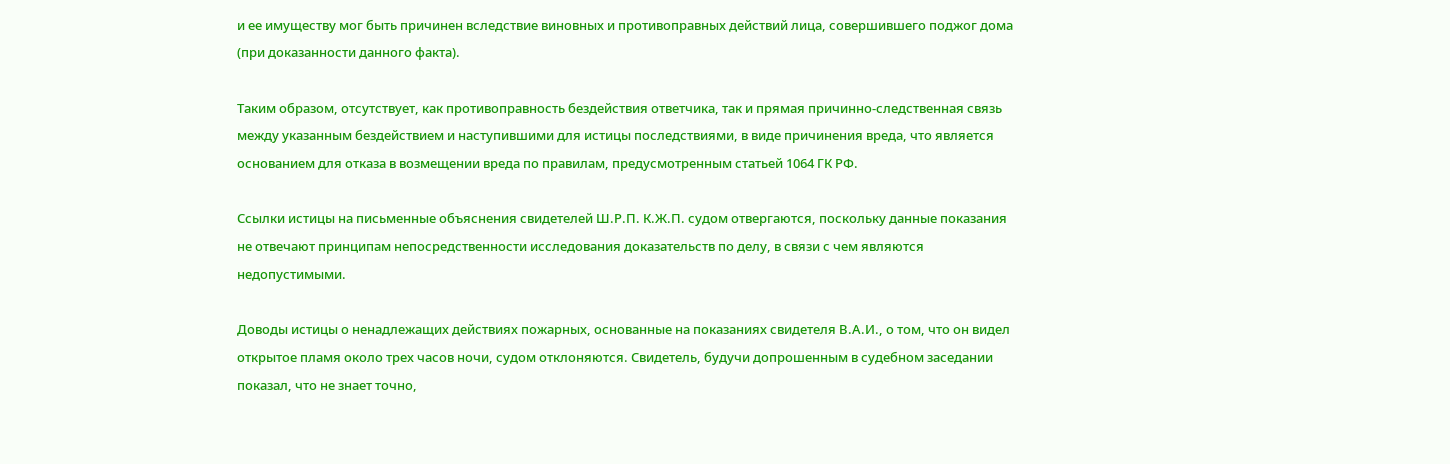и ее имуществу мог быть причинен вследствие виновных и противоправных действий лица, совершившего поджог дома (при доказанности данного факта).

Таким образом, отсутствует, как противоправность бездействия ответчика, так и прямая причинно-следственная связь между указанным бездействием и наступившими для истицы последствиями, в виде причинения вреда, что является основанием для отказа в возмещении вреда по правилам, предусмотренным статьей 1064 ГК РФ.

Ссылки истицы на письменные объяснения свидетелей Ш.Р.П. К.Ж.П. судом отвергаются, поскольку данные показания не отвечают принципам непосредственности исследования доказательств по делу, в связи с чем являются недопустимыми.

Доводы истицы о ненадлежащих действиях пожарных, основанные на показаниях свидетеля В.А.И., о том, что он видел открытое пламя около трех часов ночи, судом отклоняются. Свидетель, будучи допрошенным в судебном заседании показал, что не знает точно,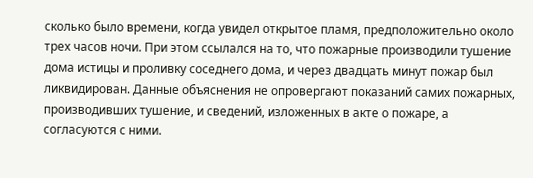сколько было времени, когда увидел открытое пламя, предположительно около трех часов ночи. При этом ссылался на то, что пожарные производили тушение дома истицы и проливку соседнего дома, и через двадцать минут пожар был ликвидирован. Данные объяснения не опровергают показаний самих пожарных, производивших тушение, и сведений, изложенных в акте о пожаре, а согласуются с ними.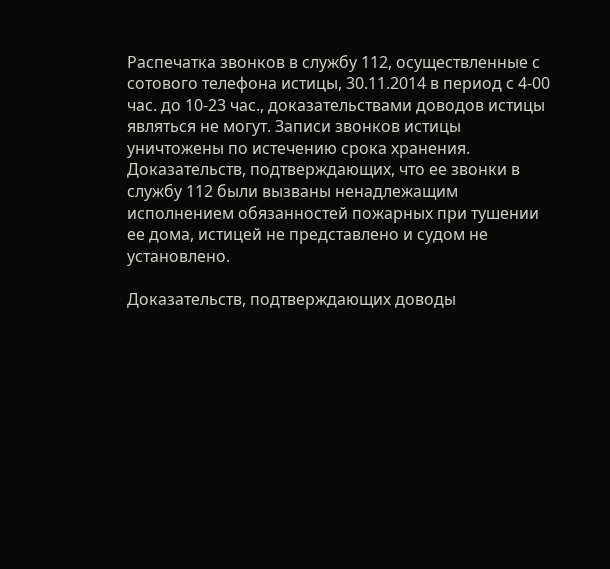Распечатка звонков в службу 112, осуществленные с сотового телефона истицы, 30.11.2014 в период с 4-00 час. до 10-23 час., доказательствами доводов истицы являться не могут. Записи звонков истицы уничтожены по истечению срока хранения. Доказательств, подтверждающих, что ее звонки в службу 112 были вызваны ненадлежащим исполнением обязанностей пожарных при тушении ее дома, истицей не представлено и судом не установлено.

Доказательств, подтверждающих доводы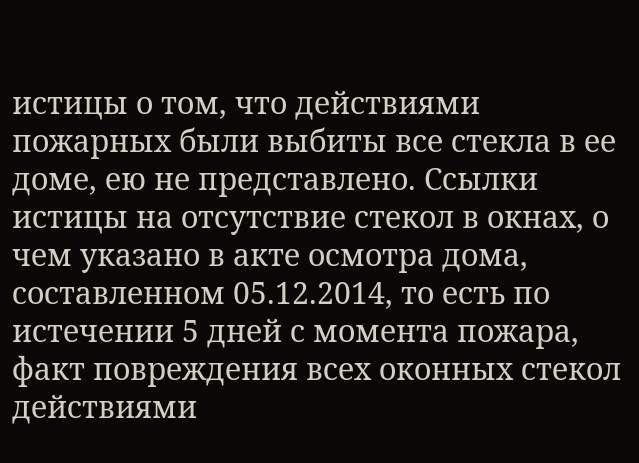истицы о том, что действиями пожарных были выбиты все стекла в ее доме, ею не представлено. Ссылки истицы на отсутствие стекол в окнах, о чем указано в акте осмотра дома, составленном 05.12.2014, то есть по истечении 5 дней с момента пожара, факт повреждения всех оконных стекол действиями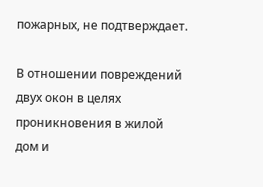пожарных, не подтверждает.

В отношении повреждений двух окон в целях проникновения в жилой дом и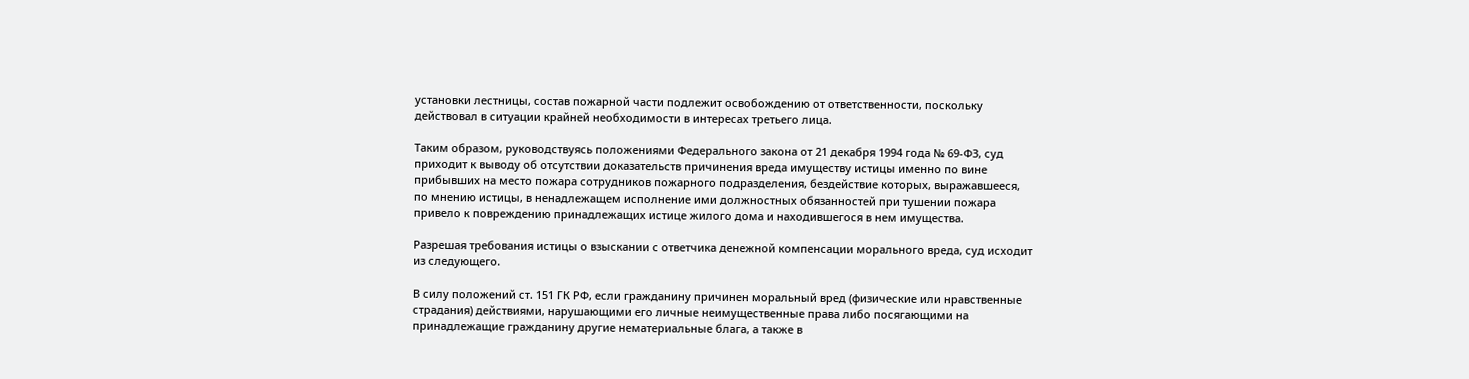установки лестницы, состав пожарной части подлежит освобождению от ответственности, поскольку действовал в ситуации крайней необходимости в интересах третьего лица.

Таким образом, руководствуясь положениями Федерального закона от 21 декабря 1994 года № 69-ФЗ, суд приходит к выводу об отсутствии доказательств причинения вреда имуществу истицы именно по вине прибывших на место пожара сотрудников пожарного подразделения, бездействие которых, выражавшееся, по мнению истицы, в ненадлежащем исполнение ими должностных обязанностей при тушении пожара привело к повреждению принадлежащих истице жилого дома и находившегося в нем имущества.

Разрешая требования истицы о взыскании с ответчика денежной компенсации морального вреда, суд исходит из следующего.

В силу положений ст. 151 ГК РФ, если гражданину причинен моральный вред (физические или нравственные страдания) действиями, нарушающими его личные неимущественные права либо посягающими на принадлежащие гражданину другие нематериальные блага, а также в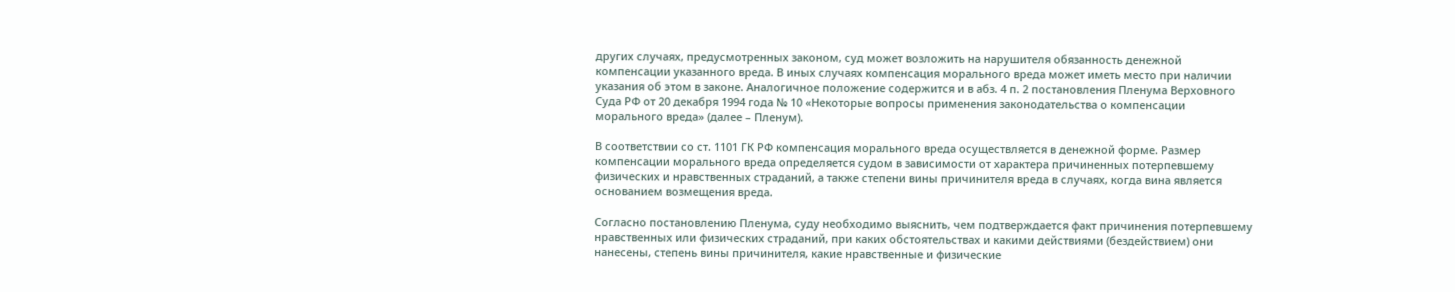других случаях, предусмотренных законом, суд может возложить на нарушителя обязанность денежной компенсации указанного вреда. В иных случаях компенсация морального вреда может иметь место при наличии указания об этом в законе. Аналогичное положение содержится и в абз. 4 п. 2 постановления Пленума Верховного Суда РФ от 20 декабря 1994 года № 10 «Некоторые вопросы применения законодательства о компенсации морального вреда» (далее – Пленум).

В соответствии со ст. 1101 ГК РФ компенсация морального вреда осуществляется в денежной форме. Размер компенсации морального вреда определяется судом в зависимости от характера причиненных потерпевшему физических и нравственных страданий, а также степени вины причинителя вреда в случаях, когда вина является основанием возмещения вреда.

Согласно постановлению Пленума, суду необходимо выяснить, чем подтверждается факт причинения потерпевшему нравственных или физических страданий, при каких обстоятельствах и какими действиями (бездействием) они нанесены, степень вины причинителя, какие нравственные и физические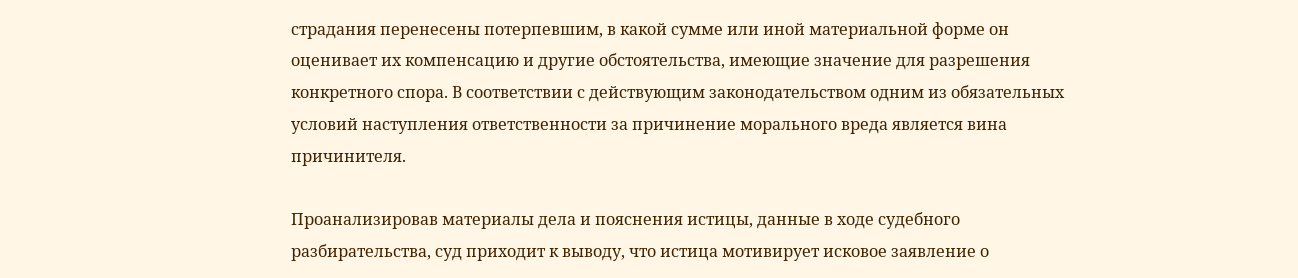страдания перенесены потерпевшим, в какой сумме или иной материальной форме он оценивает их компенсацию и другие обстоятельства, имеющие значение для разрешения конкретного спора. В соответствии с действующим законодательством одним из обязательных условий наступления ответственности за причинение морального вреда является вина причинителя.

Проанализировав материалы дела и пояснения истицы, данные в ходе судебного разбирательства, суд приходит к выводу, что истица мотивирует исковое заявление о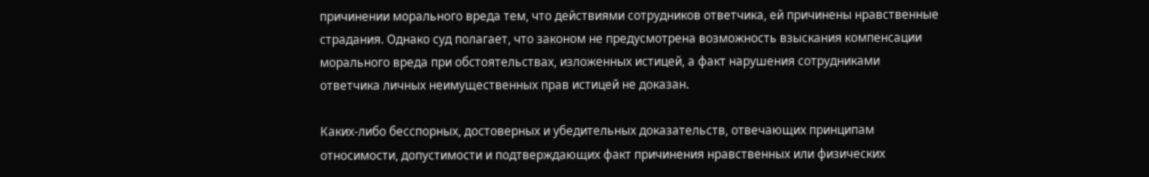причинении морального вреда тем, что действиями сотрудников ответчика, ей причинены нравственные страдания. Однако суд полагает, что законом не предусмотрена возможность взыскания компенсации морального вреда при обстоятельствах, изложенных истицей, а факт нарушения сотрудниками ответчика личных неимущественных прав истицей не доказан.

Каких-либо бесспорных, достоверных и убедительных доказательств, отвечающих принципам относимости, допустимости и подтверждающих факт причинения нравственных или физических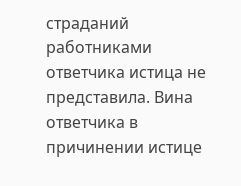страданий работниками ответчика истица не представила. Вина ответчика в причинении истице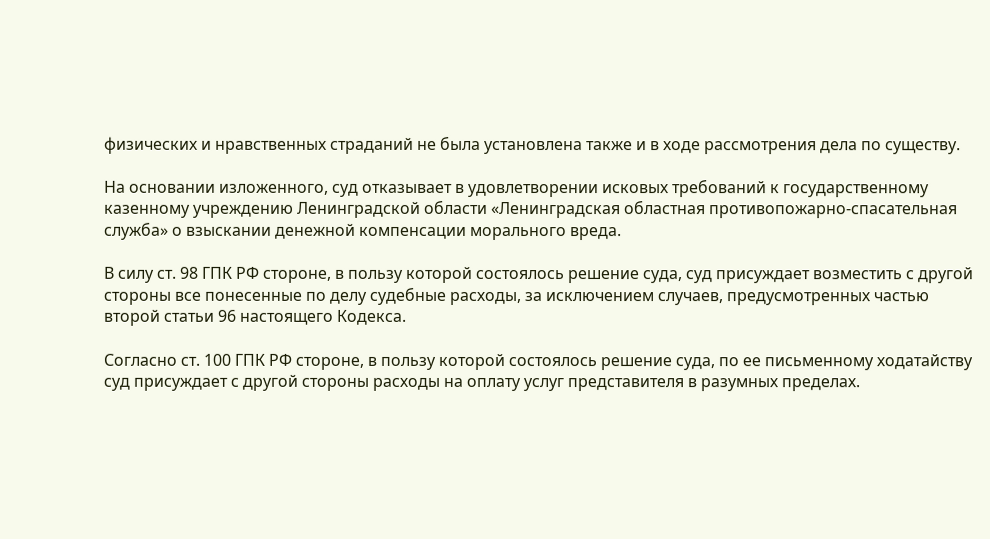физических и нравственных страданий не была установлена также и в ходе рассмотрения дела по существу.

На основании изложенного, суд отказывает в удовлетворении исковых требований к государственному казенному учреждению Ленинградской области «Ленинградская областная противопожарно-спасательная служба» о взыскании денежной компенсации морального вреда.

В силу ст. 98 ГПК РФ стороне, в пользу которой состоялось решение суда, суд присуждает возместить с другой стороны все понесенные по делу судебные расходы, за исключением случаев, предусмотренных частью второй статьи 96 настоящего Кодекса.

Согласно ст. 100 ГПК РФ стороне, в пользу которой состоялось решение суда, по ее письменному ходатайству суд присуждает с другой стороны расходы на оплату услуг представителя в разумных пределах.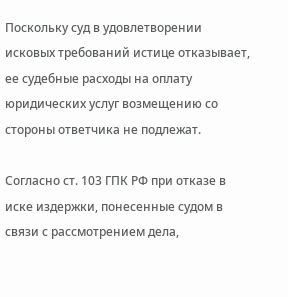Поскольку суд в удовлетворении исковых требований истице отказывает, ее судебные расходы на оплату юридических услуг возмещению со стороны ответчика не подлежат.

Согласно ст. 103 ГПК РФ при отказе в иске издержки, понесенные судом в связи с рассмотрением дела,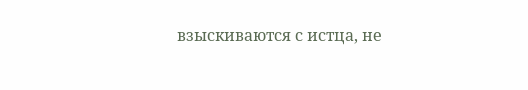взыскиваются с истца, не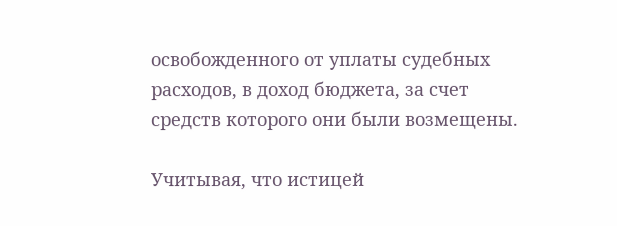освобожденного от уплаты судебных расходов, в доход бюджета, за счет средств которого они были возмещены.

Учитывая, что истицей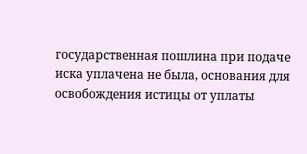государственная пошлина при подаче иска уплачена не была, основания для освобождения истицы от уплаты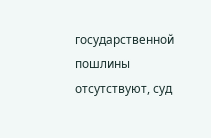государственной пошлины отсутствуют, суд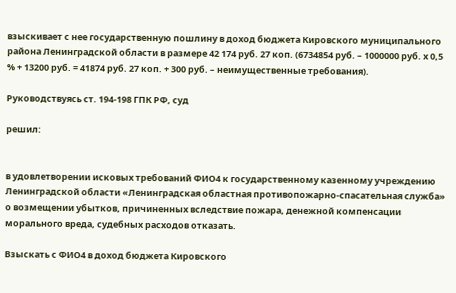взыскивает с нее государственную пошлину в доход бюджета Кировского муниципального района Ленинградской области в размере 42 174 руб. 27 коп. (6734854 руб. – 1000000 руб. х 0,5 % + 13200 руб. = 41874 руб. 27 коп. + 300 руб. – неимущественные требования).

Руководствуясь ст. 194-198 ГПК РФ, суд

решил:


в удовлетворении исковых требований ФИО4 к государственному казенному учреждению Ленинградской области «Ленинградская областная противопожарно-спасательная служба» о возмещении убытков, причиненных вследствие пожара, денежной компенсации морального вреда, судебных расходов отказать.

Взыскать с ФИО4 в доход бюджета Кировского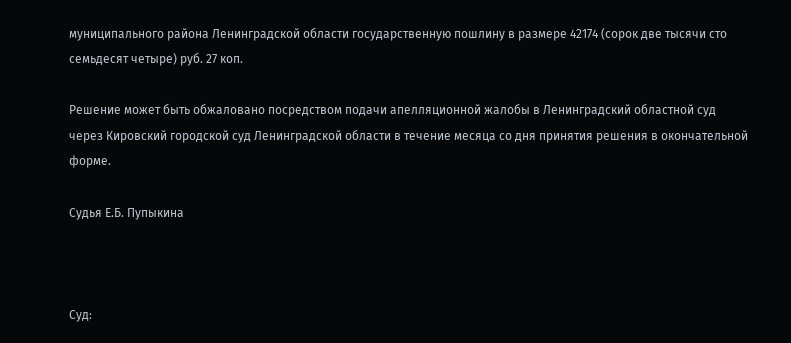муниципального района Ленинградской области государственную пошлину в размере 42174 (сорок две тысячи сто семьдесят четыре) руб. 27 коп.

Решение может быть обжаловано посредством подачи апелляционной жалобы в Ленинградский областной суд через Кировский городской суд Ленинградской области в течение месяца со дня принятия решения в окончательной форме.

Судья Е.Б. Пупыкина



Суд: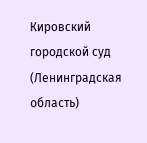Кировский городской суд (Ленинградская область)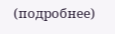(подробнее)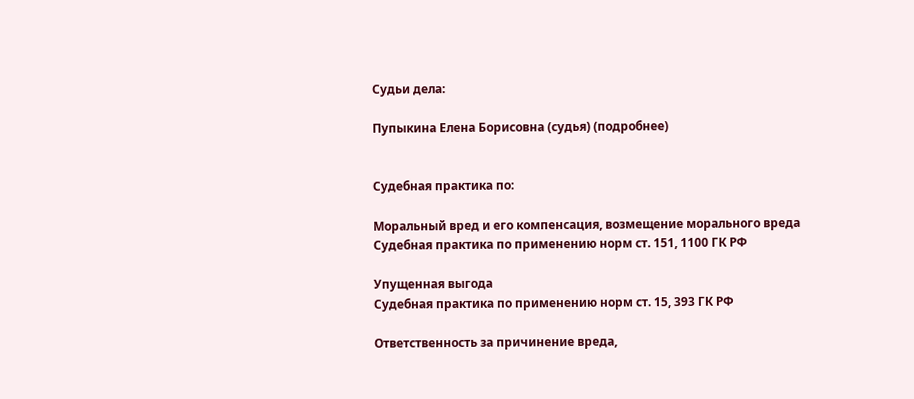Судьи дела:

Пупыкина Елена Борисовна (судья) (подробнее)


Судебная практика по:

Моральный вред и его компенсация, возмещение морального вреда
Судебная практика по применению норм ст. 151, 1100 ГК РФ

Упущенная выгода
Судебная практика по применению норм ст. 15, 393 ГК РФ

Ответственность за причинение вреда,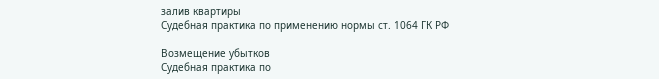залив квартиры
Судебная практика по применению нормы ст. 1064 ГК РФ

Возмещение убытков
Судебная практика по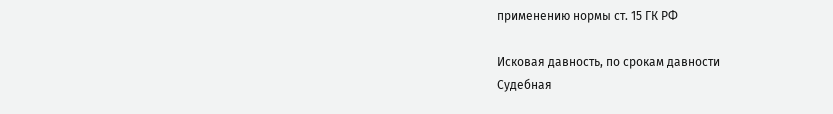применению нормы ст. 15 ГК РФ

Исковая давность, по срокам давности
Судебная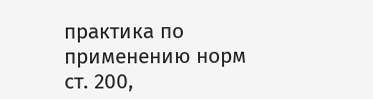практика по применению норм ст. 200,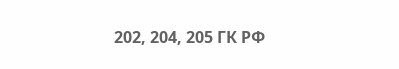202, 204, 205 ГК РФ